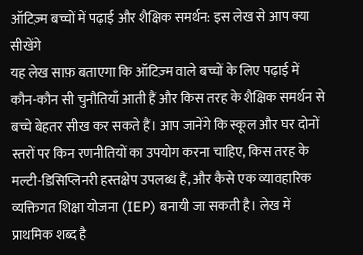ऑटिज़्म बच्चों में पढ़ाई और शैक्षिक समर्थन: इस लेख से आप क्या सीखेंगे
यह लेख साफ़ बताएगा कि ऑटिज़्म वाले बच्चों के लिए पढ़ाई में कौन-कौन सी चुनौतियाँ आती हैं और किस तरह के शैक्षिक समर्थन से बच्चे बेहतर सीख कर सकते हैं। आप जानेंगे कि स्कूल और घर दोनों स्तरों पर किन रणनीतियों का उपयोग करना चाहिए, किस तरह के मल्टी-डिसिप्लिनरी हस्तक्षेप उपलब्ध हैं, और कैसे एक व्यावहारिक व्यक्तिगत शिक्षा योजना (IEP) बनायी जा सकती है। लेख में प्राथमिक शब्द है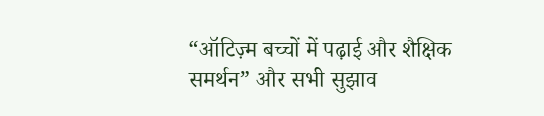“ऑटिज़्म बच्चों में पढ़ाई और शैक्षिक समर्थन” और सभी सुझाव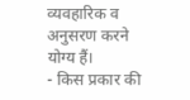व्यवहारिक व अनुसरण करने योग्य हैं।
- किस प्रकार की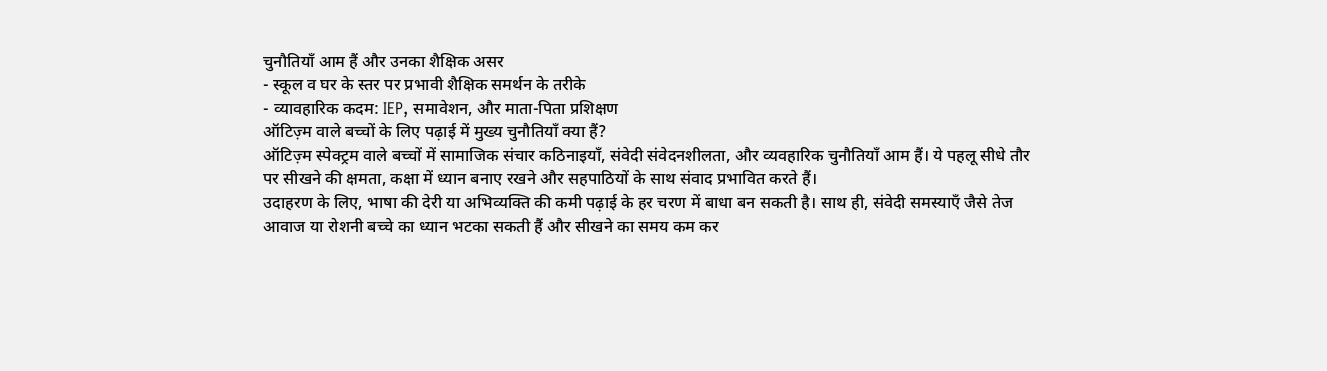चुनौतियाँ आम हैं और उनका शैक्षिक असर
- स्कूल व घर के स्तर पर प्रभावी शैक्षिक समर्थन के तरीके
- व्यावहारिक कदम: IEP, समावेशन, और माता-पिता प्रशिक्षण
ऑटिज़्म वाले बच्चों के लिए पढ़ाई में मुख्य चुनौतियाँ क्या हैं?
ऑटिज़्म स्पेक्ट्रम वाले बच्चों में सामाजिक संचार कठिनाइयाँ, संवेदी संवेदनशीलता, और व्यवहारिक चुनौतियाँ आम हैं। ये पहलू सीधे तौर पर सीखने की क्षमता, कक्षा में ध्यान बनाए रखने और सहपाठियों के साथ संवाद प्रभावित करते हैं।
उदाहरण के लिए, भाषा की देरी या अभिव्यक्ति की कमी पढ़ाई के हर चरण में बाधा बन सकती है। साथ ही, संवेदी समस्याएँ जैसे तेज आवाज या रोशनी बच्चे का ध्यान भटका सकती हैं और सीखने का समय कम कर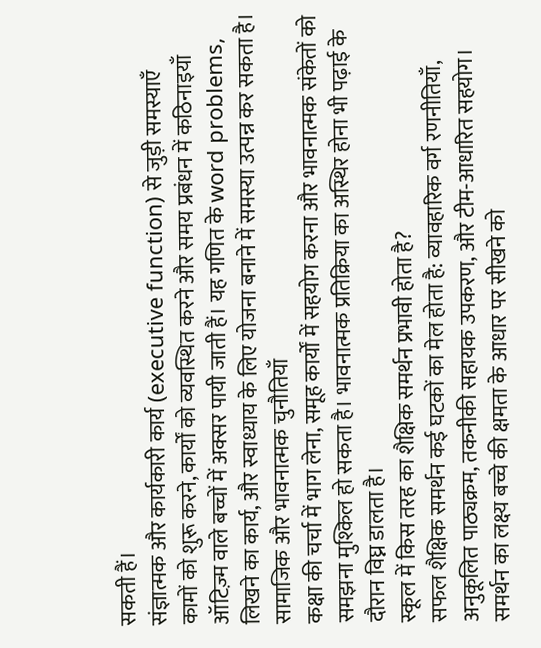सकती हैं।
संज्ञात्मक और कार्यकारी कार्य (executive function) से जुड़ी समस्याएँ
कामों को शुरू करने, कार्यों को व्यवस्थित करने और समय प्रबंधन में कठिनाइयाँ ऑटिज़्म वाले बच्चों में अक्सर पायी जाती हैं। यह गणित के word problems, लिखने का कार्य, और स्वाध्याय के लिए योजना बनाने में समस्या उत्पन्न कर सकता है।
सामाजिक और भावनात्मक चुनौतियाँ
कक्षा की चर्चा में भाग लेना, समूह कार्यों में सहयोग करना और भावनात्मक संकेतों को समझना मुश्किल हो सकता है। भावनात्मक प्रतिक्रिया का अस्थिर होना भी पढ़ाई के दौरान विघ्न डालता है।
स्कूल में किस तरह का शैक्षिक समर्थन प्रभावी होता है?
सफल शैक्षिक समर्थन कई घटकों का मेल होता है: व्यावहारिक वर्ग रणनीतियाँ, अनुकूलित पाठ्यक्रम, तकनीकी सहायक उपकरण, और टीम-आधारित सहयोग। समर्थन का लक्ष्य बच्चे की क्षमता के आधार पर सीखने को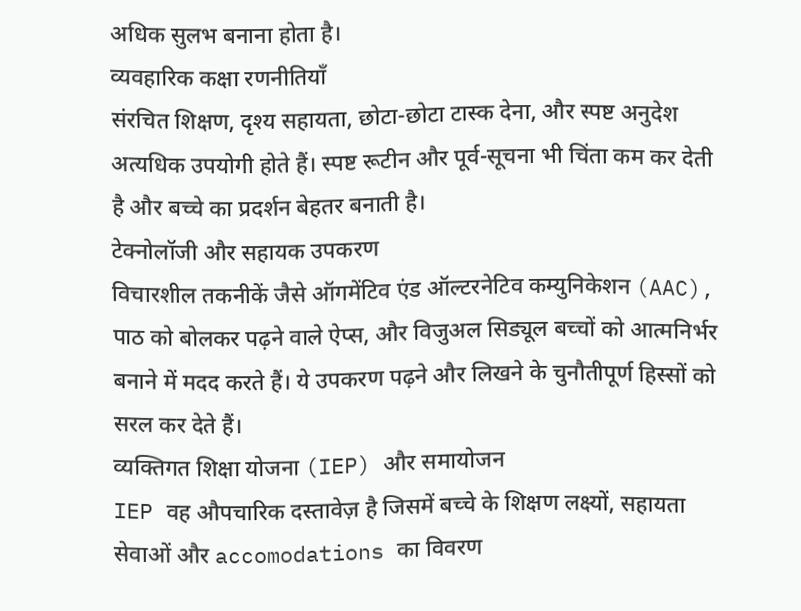अधिक सुलभ बनाना होता है।
व्यवहारिक कक्षा रणनीतियाँ
संरचित शिक्षण, दृश्य सहायता, छोटा-छोटा टास्क देना, और स्पष्ट अनुदेश अत्यधिक उपयोगी होते हैं। स्पष्ट रूटीन और पूर्व-सूचना भी चिंता कम कर देती है और बच्चे का प्रदर्शन बेहतर बनाती है।
टेक्नोलॉजी और सहायक उपकरण
विचारशील तकनीकें जैसे ऑगमेंटिव एंड ऑल्टरनेटिव कम्युनिकेशन (AAC), पाठ को बोलकर पढ़ने वाले ऐप्स, और विजुअल सिड्यूल बच्चों को आत्मनिर्भर बनाने में मदद करते हैं। ये उपकरण पढ़ने और लिखने के चुनौतीपूर्ण हिस्सों को सरल कर देते हैं।
व्यक्तिगत शिक्षा योजना (IEP) और समायोजन
IEP वह औपचारिक दस्तावेज़ है जिसमें बच्चे के शिक्षण लक्ष्यों, सहायता सेवाओं और accomodations का विवरण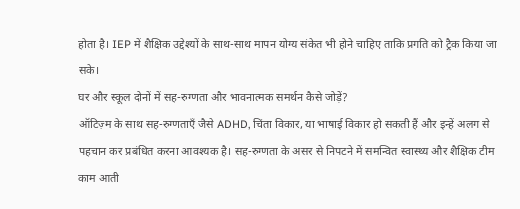होता है। IEP में शैक्षिक उद्देश्यों के साथ-साथ मापन योग्य संकेत भी होने चाहिए ताकि प्रगति को ट्रैक किया जा सके।
घर और स्कूल दोनों में सह-रुग्णता और भावनात्मक समर्थन कैसे जोड़ें?
ऑटिज़्म के साथ सह-रुग्णताएँ जैसे ADHD, चिंता विकार, या भाषाई विकार हो सकती हैं और इन्हें अलग से पहचान कर प्रबंधित करना आवश्यक है। सह-रुग्णता के असर से निपटने में समन्वित स्वास्थ्य और शैक्षिक टीम काम आती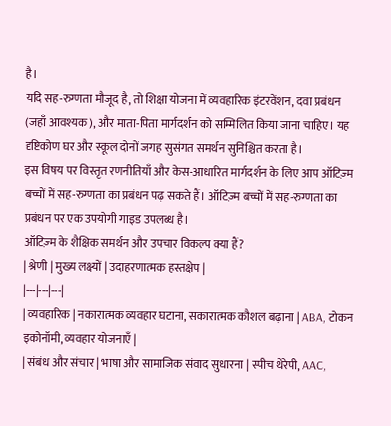है।
यदि सह-रुग्णता मौजूद है, तो शिक्षा योजना में व्यवहारिक इंटरवेंशन, दवा प्रबंधन (जहाँ आवश्यक), और माता-पिता मार्गदर्शन को सम्मिलित किया जाना चाहिए। यह दृष्टिकोण घर और स्कूल दोनों जगह सुसंगत समर्थन सुनिश्चित करता है।
इस विषय पर विस्तृत रणनीतियाँ और केस-आधारित मार्गदर्शन के लिए आप ऑटिज़्म बच्चों में सह-रुग्णता का प्रबंधन पढ़ सकते हैं। ऑटिज़्म बच्चों में सह-रुग्णता का प्रबंधन पर एक उपयोगी गाइड उपलब्ध है।
ऑटिज़्म के शैक्षिक समर्थन और उपचार विकल्प क्या हैं?
| श्रेणी | मुख्य लक्ष्यों | उदाहरणात्मक हस्तक्षेप |
|---|---|---|
| व्यवहारिक | नकारात्मक व्यवहार घटाना, सकारात्मक कौशल बढ़ाना | ABA, टोकन इकोनॉमी, व्यवहार योजनाएँ |
| संबंध और संचार | भाषा और सामाजिक संवाद सुधारना | स्पीच थेरेपी, AAC,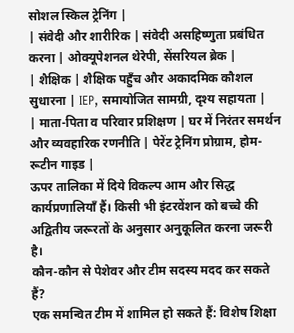सोशल स्किल ट्रेनिंग |
| संवेदी और शारीरिक | संवेदी असहिष्णुता प्रबंधित करना | ओक्यूपेशनल थेरेपी, सेंसरियल ब्रेक |
| शैक्षिक | शैक्षिक पहुँच और अकादमिक कौशल सुधारना | IEP, समायोजित सामग्री, दृश्य सहायता |
| माता-पिता व परिवार प्रशिक्षण | घर में निरंतर समर्थन और व्यवहारिक रणनीति | पेरेंट ट्रेनिंग प्रोग्राम, होम-रूटीन गाइड |
ऊपर तालिका में दिये विकल्प आम और सिद्ध कार्यप्रणालियाँ हैं। किसी भी इंटरवेंशन को बच्चे की अद्वितीय जरूरतों के अनुसार अनुकूलित करना जरूरी है।
कौन-कौन से पेशेवर और टीम सदस्य मदद कर सकते हैं?
एक समन्वित टीम में शामिल हो सकते हैं: विशेष शिक्षा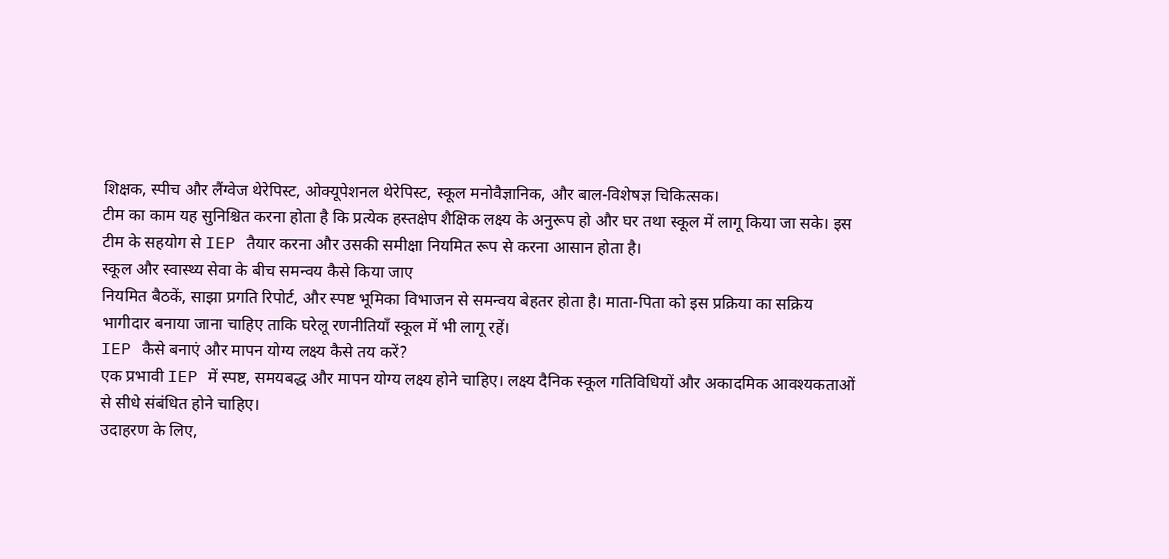शिक्षक, स्पीच और लैंग्वेज थेरेपिस्ट, ओक्यूपेशनल थेरेपिस्ट, स्कूल मनोवैज्ञानिक, और बाल-विशेषज्ञ चिकित्सक।
टीम का काम यह सुनिश्चित करना होता है कि प्रत्येक हस्तक्षेप शैक्षिक लक्ष्य के अनुरूप हो और घर तथा स्कूल में लागू किया जा सके। इस टीम के सहयोग से IEP तैयार करना और उसकी समीक्षा नियमित रूप से करना आसान होता है।
स्कूल और स्वास्थ्य सेवा के बीच समन्वय कैसे किया जाए
नियमित बैठकें, साझा प्रगति रिपोर्ट, और स्पष्ट भूमिका विभाजन से समन्वय बेहतर होता है। माता-पिता को इस प्रक्रिया का सक्रिय भागीदार बनाया जाना चाहिए ताकि घरेलू रणनीतियाँ स्कूल में भी लागू रहें।
IEP कैसे बनाएं और मापन योग्य लक्ष्य कैसे तय करें?
एक प्रभावी IEP में स्पष्ट, समयबद्ध और मापन योग्य लक्ष्य होने चाहिए। लक्ष्य दैनिक स्कूल गतिविधियों और अकादमिक आवश्यकताओं से सीधे संबंधित होने चाहिए।
उदाहरण के लिए,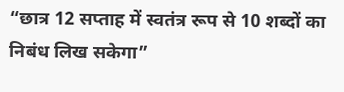“छात्र 12 सप्ताह में स्वतंत्र रूप से 10 शब्दों का निबंध लिख सकेगा”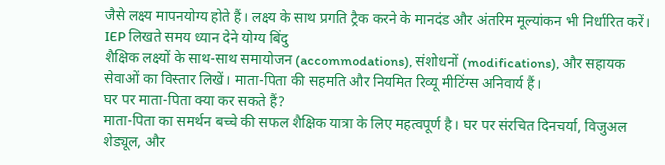जैसे लक्ष्य मापनयोग्य होते हैं। लक्ष्य के साथ प्रगति ट्रैक करने के मानदंड और अंतरिम मूल्यांकन भी निर्धारित करें।
IEP लिखते समय ध्यान देने योग्य बिंदु
शैक्षिक लक्ष्यों के साथ-साथ समायोजन (accommodations), संशोधनों (modifications), और सहायक सेवाओं का विस्तार लिखें। माता-पिता की सहमति और नियमित रिव्यू मीटिंग्स अनिवार्य हैं।
घर पर माता-पिता क्या कर सकते हैं?
माता-पिता का समर्थन बच्चे की सफल शैक्षिक यात्रा के लिए महत्वपूर्ण है। घर पर संरचित दिनचर्या, विजुअल शेड्यूल, और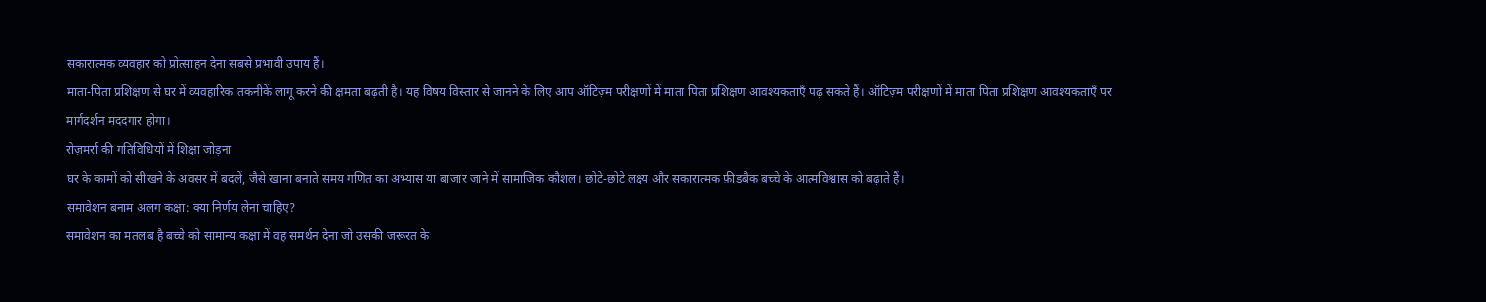सकारात्मक व्यवहार को प्रोत्साहन देना सबसे प्रभावी उपाय हैं।
माता-पिता प्रशिक्षण से घर में व्यवहारिक तकनीकें लागू करने की क्षमता बढ़ती है। यह विषय विस्तार से जानने के लिए आप ऑटिज़्म परीक्षणों में माता पिता प्रशिक्षण आवश्यकताएँ पढ़ सकते हैं। ऑटिज़्म परीक्षणों में माता पिता प्रशिक्षण आवश्यकताएँ पर मार्गदर्शन मददगार होगा।
रोज़मर्रा की गतिविधियों में शिक्षा जोड़ना
घर के कामों को सीखने के अवसर में बदलें, जैसे खाना बनाते समय गणित का अभ्यास या बाजार जाने में सामाजिक कौशल। छोटे-छोटे लक्ष्य और सकारात्मक फ़ीडबैक बच्चे के आत्मविश्वास को बढ़ाते हैं।
समावेशन बनाम अलग कक्षा: क्या निर्णय लेना चाहिए?
समावेशन का मतलब है बच्चे को सामान्य कक्षा में वह समर्थन देना जो उसकी जरूरत के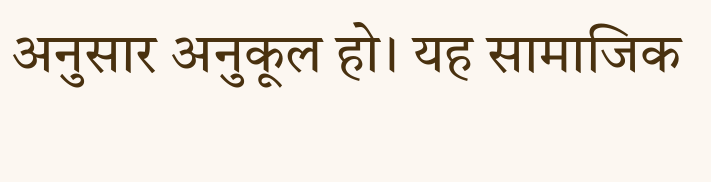अनुसार अनुकूल हो। यह सामाजिक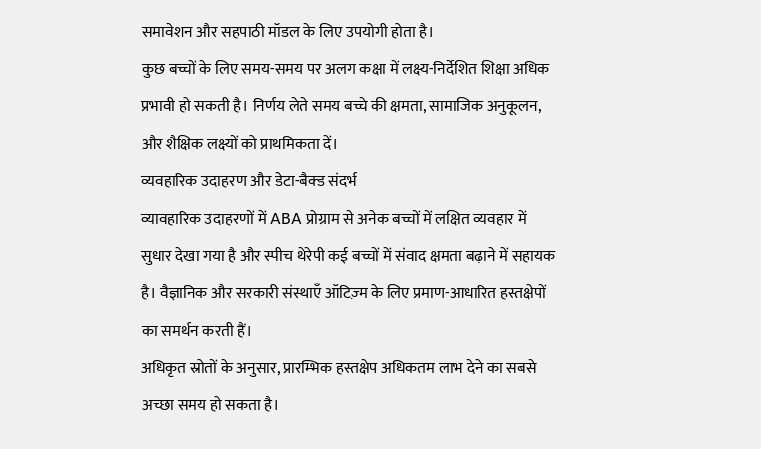समावेशन और सहपाठी मॉडल के लिए उपयोगी होता है।
कुछ बच्चों के लिए समय-समय पर अलग कक्षा में लक्ष्य-निर्देशित शिक्षा अधिक प्रभावी हो सकती है। निर्णय लेते समय बच्चे की क्षमता, सामाजिक अनुकूलन, और शैक्षिक लक्ष्यों को प्राथमिकता दें।
व्यवहारिक उदाहरण और डेटा-बैक्ड संदर्भ
व्यावहारिक उदाहरणों में ABA प्रोग्राम से अनेक बच्चों में लक्षित व्यवहार में सुधार देखा गया है और स्पीच थेरेपी कई बच्चों में संवाद क्षमता बढ़ाने में सहायक है। वैज्ञानिक और सरकारी संस्थाएँ ऑटिज़्म के लिए प्रमाण-आधारित हस्तक्षेपों का समर्थन करती हैं।
अधिकृत स्रोतों के अनुसार, प्रारम्भिक हस्तक्षेप अधिकतम लाभ देने का सबसे अच्छा समय हो सकता है।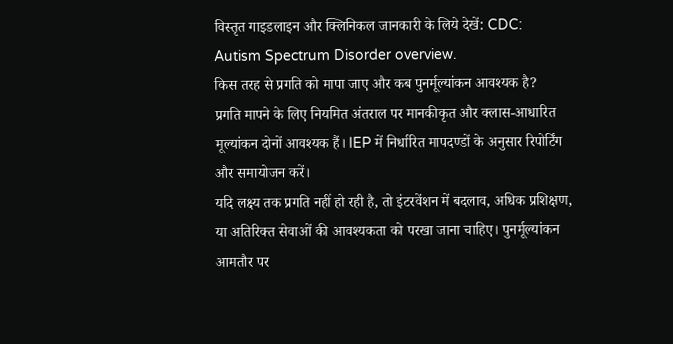विस्तृत गाइडलाइन और क्लिनिकल जानकारी के लिये देखें: CDC: Autism Spectrum Disorder overview.
किस तरह से प्रगति को मापा जाए और कब पुनर्मूल्यांकन आवश्यक है?
प्रगति मापने के लिए नियमित अंतराल पर मानकीकृत और क्लास-आधारित मूल्यांकन दोनों आवश्यक हैं। IEP में निर्धारित मापदण्डों के अनुसार रिपोर्टिंग और समायोजन करें।
यदि लक्ष्य तक प्रगति नहीं हो रही है, तो इंटरवेंशन में बदलाव, अधिक प्रशिक्षण, या अतिरिक्त सेवाओं की आवश्यकता को परखा जाना चाहिए। पुनर्मूल्यांकन आमतौर पर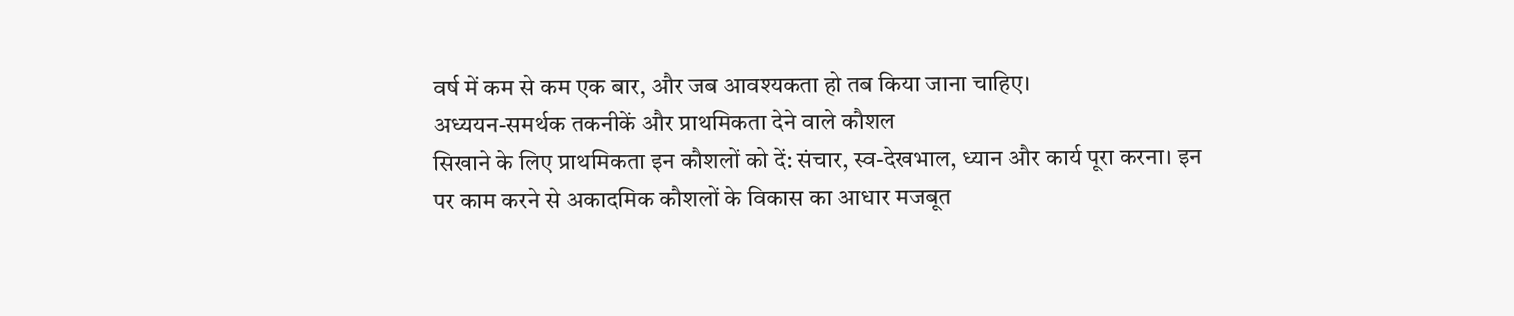वर्ष में कम से कम एक बार, और जब आवश्यकता हो तब किया जाना चाहिए।
अध्ययन-समर्थक तकनीकें और प्राथमिकता देने वाले कौशल
सिखाने के लिए प्राथमिकता इन कौशलों को दें: संचार, स्व-देखभाल, ध्यान और कार्य पूरा करना। इन पर काम करने से अकादमिक कौशलों के विकास का आधार मजबूत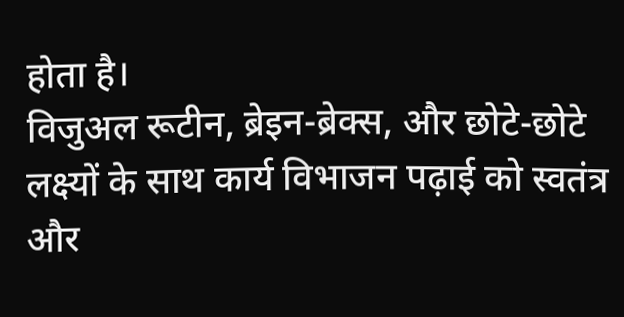होता है।
विजुअल रूटीन, ब्रेइन-ब्रेक्स, और छोटे-छोटे लक्ष्यों के साथ कार्य विभाजन पढ़ाई को स्वतंत्र और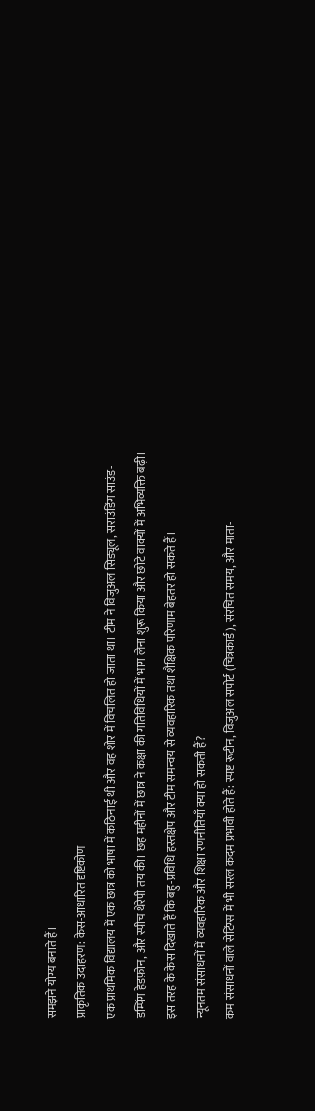समझने योग्य बनाते हैं।
प्राकृतिक उदाहरण: केस-आधारित दृष्टिकोण
एक प्राथमिक विद्यालय में एक छात्र को भाषा में कठिनाई थी और वह शोर में विचलित हो जाता था। टीम ने विजुअल सिड्यूल, सराउंडिंग साउंड-डम्पिंग हेडफ़ोन, और स्पीच थेरेपी तय की। छह महीनों में छात्र ने कक्षा की गतिविधियों में भाग लेना शुरू किया और छोटे वाक्यों में अभिव्यक्ति बढ़ी।
इस तरह के केस दिखाते हैं कि बहु-प्रविधि हस्तक्षेप और टीम समन्वय से व्यवहारिक तथा शैक्षिक परिणाम बेहतर हो सकते हैं।
न्यूनतम संसाधनों में व्यवहारिक और शिक्षा रणनीतियाँ क्या हो सकती हैं?
कम संसाधनों वाले सेटिंग्स में भी सरल कदम प्रभावी होते हैं: स्पष्ट रूटीन, विजुअल सपोर्ट (चित्रकार्ड), संरचित समय, और माता-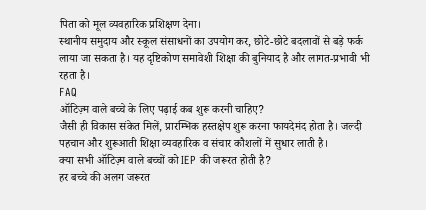पिता को मूल व्यवहारिक प्रशिक्षण देना।
स्थानीय समुदाय और स्कूल संसाधनों का उपयोग कर, छोटे-छोटे बदलावों से बड़े फर्क लाया जा सकता है। यह दृष्टिकोण समावेशी शिक्षा की बुनियाद है और लागत-प्रभावी भी रहता है।
FAQ
ऑटिज़्म वाले बच्चे के लिए पढ़ाई कब शुरू करनी चाहिए?
जैसी ही विकास संकेत मिलें, प्रारम्भिक हस्तक्षेप शुरू करना फायदेमंद होता है। जल्दी पहचान और शुरूआती शिक्षा व्यवहारिक व संचार कौशलों में सुधार लाती है।
क्या सभी ऑटिज़्म वाले बच्चों को IEP की जरूरत होती है?
हर बच्चे की अलग जरूरत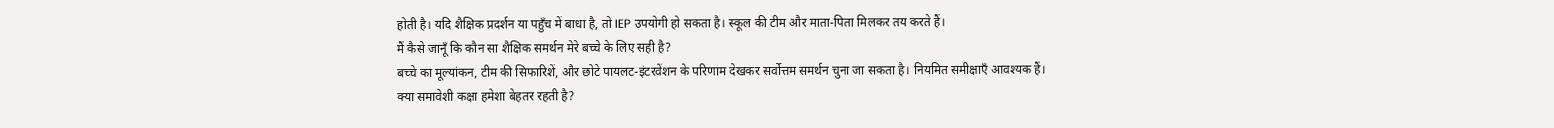होती है। यदि शैक्षिक प्रदर्शन या पहुँच में बाधा है, तो IEP उपयोगी हो सकता है। स्कूल की टीम और माता-पिता मिलकर तय करते हैं।
मैं कैसे जानूँ कि कौन सा शैक्षिक समर्थन मेरे बच्चे के लिए सही है?
बच्चे का मूल्यांकन, टीम की सिफारिशें, और छोटे पायलट-इंटरवेंशन के परिणाम देखकर सर्वोत्तम समर्थन चुना जा सकता है। नियमित समीक्षाएँ आवश्यक हैं।
क्या समावेशी कक्षा हमेशा बेहतर रहती है?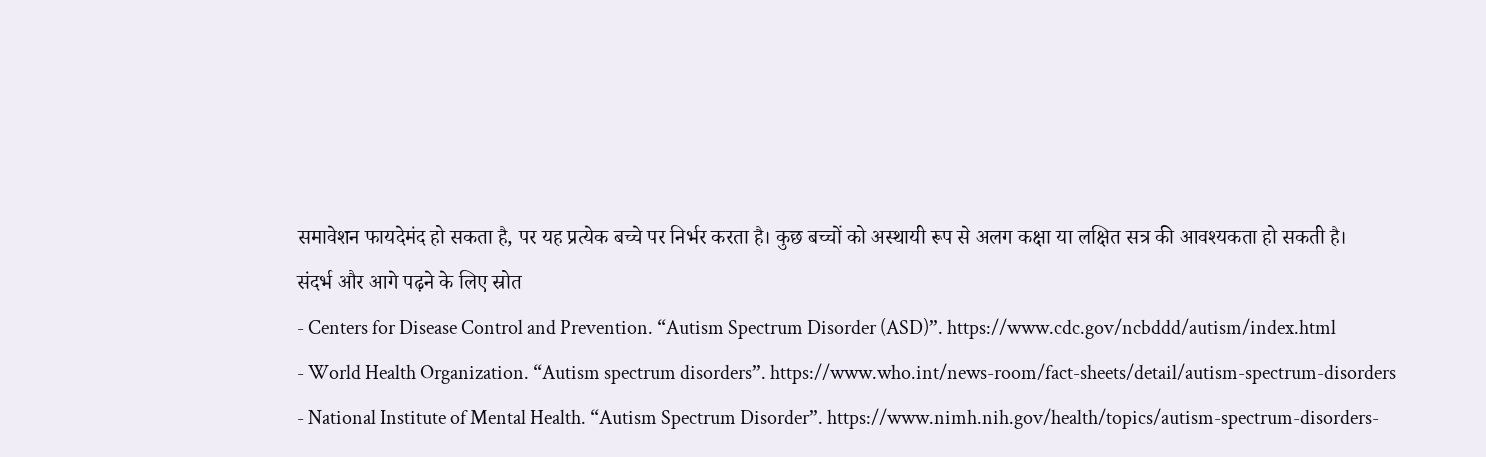समावेशन फायदेमंद हो सकता है, पर यह प्रत्येक बच्चे पर निर्भर करता है। कुछ बच्चों को अस्थायी रूप से अलग कक्षा या लक्षित सत्र की आवश्यकता हो सकती है।
संदर्भ और आगे पढ़ने के लिए स्रोत
- Centers for Disease Control and Prevention. “Autism Spectrum Disorder (ASD)”. https://www.cdc.gov/ncbddd/autism/index.html
- World Health Organization. “Autism spectrum disorders”. https://www.who.int/news-room/fact-sheets/detail/autism-spectrum-disorders
- National Institute of Mental Health. “Autism Spectrum Disorder”. https://www.nimh.nih.gov/health/topics/autism-spectrum-disorders-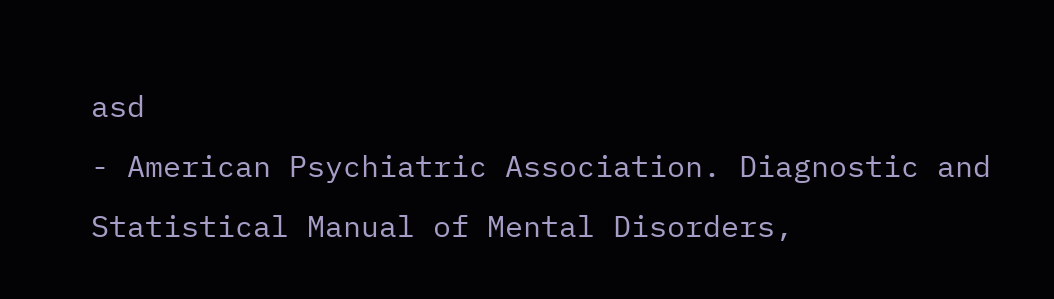asd
- American Psychiatric Association. Diagnostic and Statistical Manual of Mental Disorders,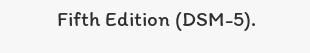Fifth Edition (DSM-5).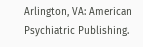Arlington, VA: American Psychiatric Publishing.